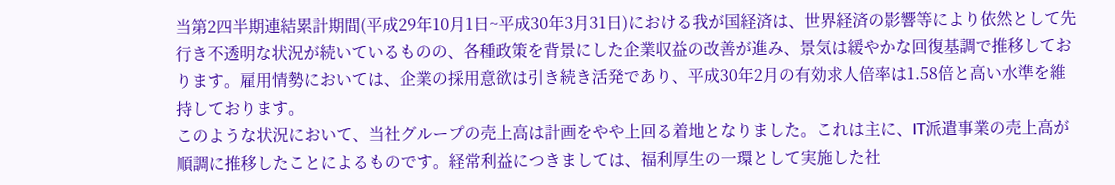当第2四半期連結累計期間(平成29年10月1日~平成30年3月31日)における我が国経済は、世界経済の影響等により依然として先行き不透明な状況が続いているものの、各種政策を背景にした企業収益の改善が進み、景気は緩やかな回復基調で推移しております。雇用情勢においては、企業の採用意欲は引き続き活発であり、平成30年2月の有効求人倍率は1.58倍と高い水準を維持しております。
このような状況において、当社グループの売上高は計画をやや上回る着地となりました。これは主に、IT派遣事業の売上高が順調に推移したことによるものです。経常利益につきましては、福利厚生の一環として実施した社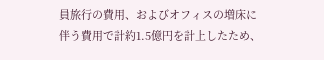員旅行の費用、およびオフィスの増床に伴う費用で計約1.5億円を計上したため、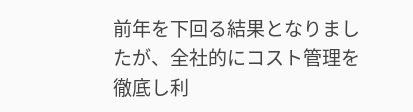前年を下回る結果となりましたが、全社的にコスト管理を徹底し利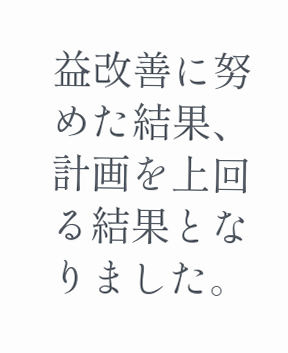益改善に努めた結果、計画を上回る結果となりました。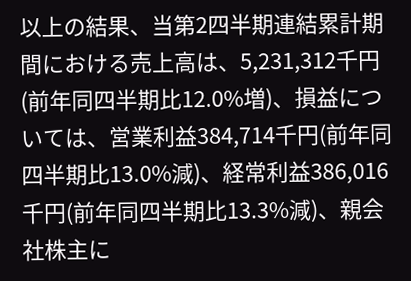以上の結果、当第2四半期連結累計期間における売上高は、5,231,312千円(前年同四半期比12.0%増)、損益については、営業利益384,714千円(前年同四半期比13.0%減)、経常利益386,016千円(前年同四半期比13.3%減)、親会社株主に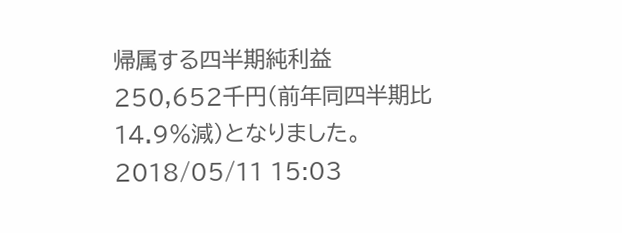帰属する四半期純利益250,652千円(前年同四半期比14.9%減)となりました。
2018/05/11 15:03